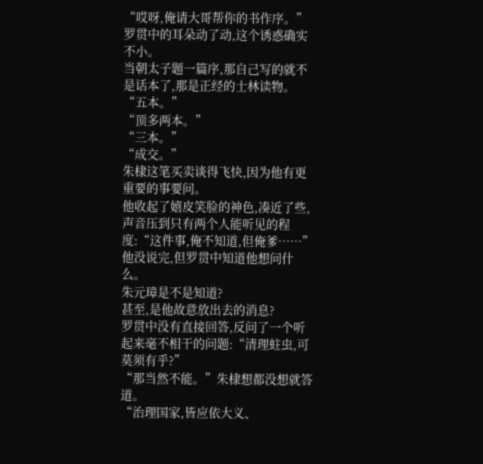“哎呀,俺请大哥帮你的书作序。”
罗贯中的耳朵动了动,这个诱惑确实不小。
当朝太子题一篇序,那自己写的就不是话本了,那是正经的士林读物。
“五本。”
“顶多两本。”
“三本。”
“成交。”
朱棣这笔买卖谈得飞快,因为他有更重要的事要问。
他收起了嬉皮笑脸的神色,凑近了些,声音压到只有两个人能听见的程度:“这件事,俺不知道,但俺爹……”
他没说完,但罗贯中知道他想问什么。
朱元璋是不是知道?
甚至,是他故意放出去的消息?
罗贯中没有直接回答,反问了一个听起来毫不相干的问题:“清理蛀虫,可莫须有乎?”
“那当然不能。”朱棣想都没想就答道。
“治理国家,皆应依大义、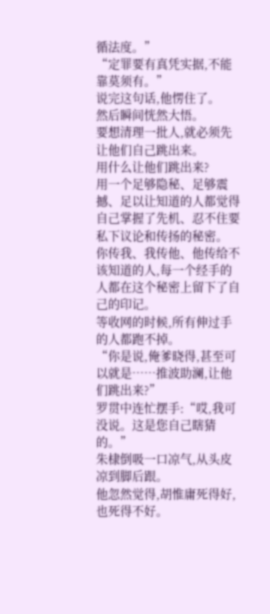循法度。”
“定罪要有真凭实据,不能靠莫须有。”
说完这句话,他愣住了。
然后瞬间恍然大悟。
要想清理一批人,就必须先让他们自己跳出来。
用什么让他们跳出来?
用一个足够隐秘、足够震撼、足以让知道的人都觉得自己掌握了先机、忍不住要私下议论和传扬的秘密。
你传我、我传他、他传给不该知道的人,每一个经手的人都在这个秘密上留下了自己的印记。
等收网的时候,所有伸过手的人都跑不掉。
“你是说,俺爹晓得,甚至可以就是……推波助澜,让他们跳出来?”
罗贯中连忙摆手:“哎,我可没说。这是您自己瞎猜的。”
朱棣倒吸一口凉气,从头皮凉到脚后跟。
他忽然觉得,胡惟庸死得好,也死得不好。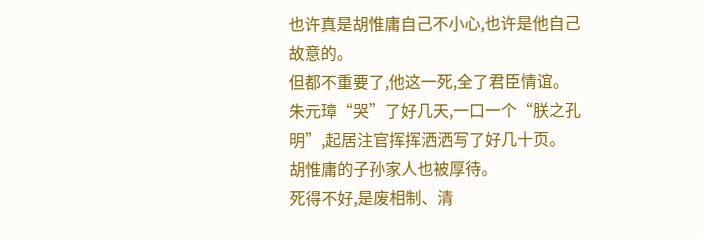也许真是胡惟庸自己不小心,也许是他自己故意的。
但都不重要了,他这一死,全了君臣情谊。
朱元璋“哭”了好几天,一口一个“朕之孔明”,起居注官挥挥洒洒写了好几十页。
胡惟庸的子孙家人也被厚待。
死得不好,是废相制、清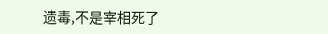遗毒,不是宰相死了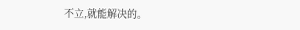不立,就能解决的。